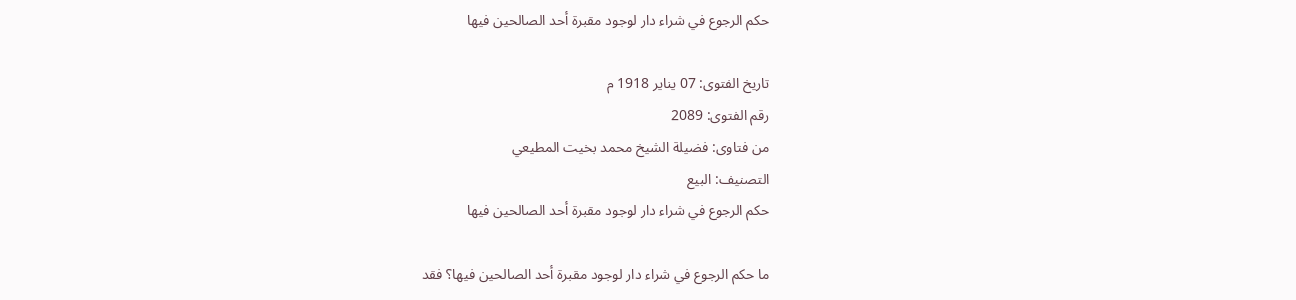حكم الرجوع في شراء دار لوجود مقبرة أحد الصالحين فيها

تاريخ الفتوى: 07 يناير 1918 م
رقم الفتوى: 2089
من فتاوى: فضيلة الشيخ محمد بخيت المطيعي
التصنيف: البيع
حكم الرجوع في شراء دار لوجود مقبرة أحد الصالحين فيها

ما حكم الرجوع في شراء دار لوجود مقبرة أحد الصالحين فيها؟ فقد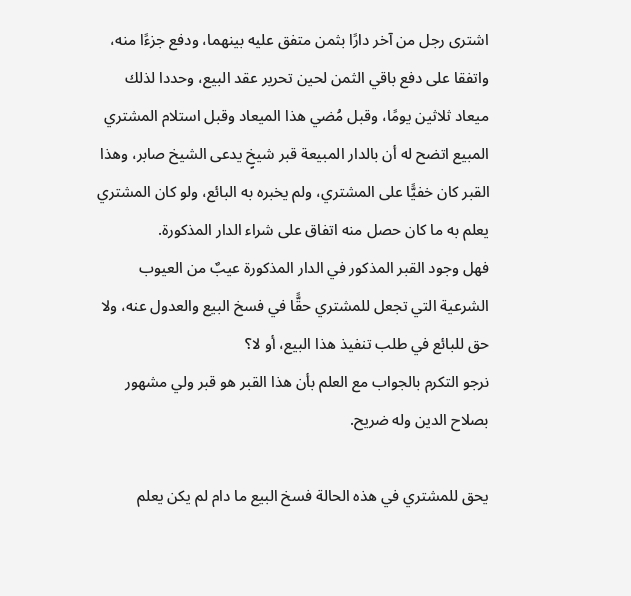اشترى رجل من آخر دارًا بثمن متفق عليه بينهما، ودفع جزءًا منه، واتفقا على دفع باقي الثمن لحين تحرير عقد البيع، وحددا لذلك ميعاد ثلاثين يومًا، وقبل مُضي هذا الميعاد وقبل استلام المشتري المبيع اتضح له أن بالدار المبيعة قبر شيخٍ يدعى الشيخ صابر، وهذا القبر كان خفيًّا على المشتري، ولم يخبره به البائع، ولو كان المشتري يعلم به ما كان حصل منه اتفاق على شراء الدار المذكورة.
فهل وجود القبر المذكور في الدار المذكورة عيبٌ من العيوب الشرعية التي تجعل للمشتري حقًّا في فسخ البيع والعدول عنه، ولا حق للبائع في طلب تنفيذ هذا البيع، أو لا؟
نرجو التكرم بالجواب مع العلم بأن هذا القبر هو قبر ولي مشهور بصلاح الدين وله ضريح.

يحق للمشتري في هذه الحالة فسخ البيع ما دام لم يكن يعلم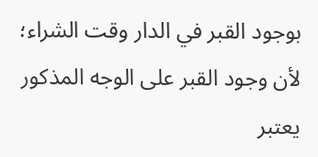بوجود القبر في الدار وقت الشراء؛ لأن وجود القبر على الوجه المذكور يعتبر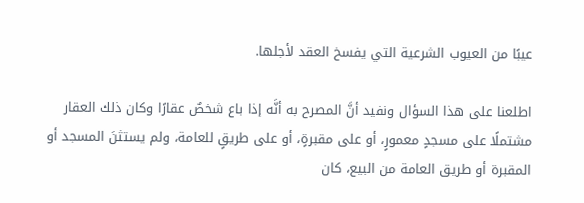عيبًا من العيوب الشرعية التي يفسخ العقد لأجلها.

اطلعنا على هذا السؤال ونفيد أنَّ المصرح به أنَّه إذا باع شخصٌ عقارًا وكان ذلك العقار مشتملًا على مسجدٍ معمورٍ، أو على مقبرةٍ، أو على طريقٍ للعامة، ولم يستثنَ المسجد أو المقبرة أو طريق العامة من البيع، كان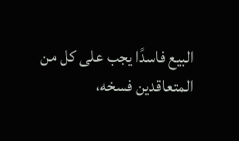البيع فاسدًا يجب على كل من المتعاقدين فسخه،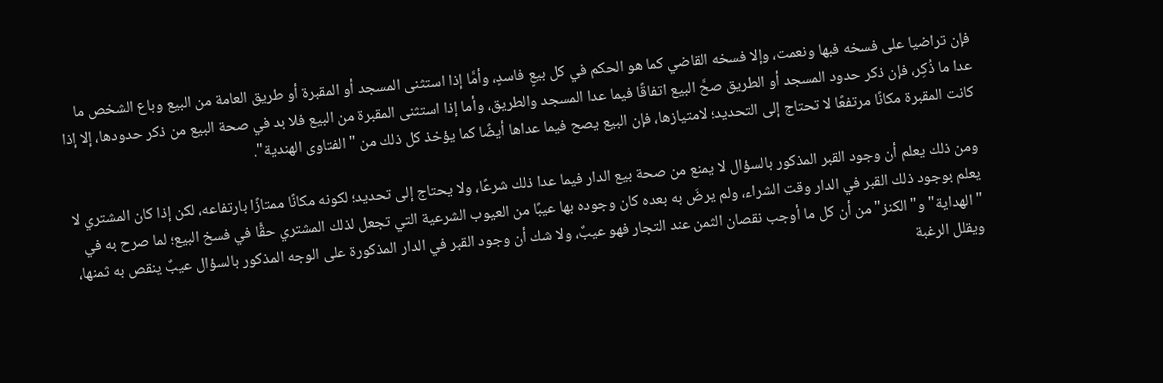فإن تراضيا على فسخه فبها ونعمت، وإلا فسخه القاضي كما هو الحكم في كل بيعٍ فاسدٍ، وأمَّا إذا استثنى المسجد أو المقبرة أو طريق العامة من البيع وباع الشخص ما عدا ما ذُكِر، فإن ذكر حدود المسجد أو الطريق صحَّ البيع اتفاقًا فيما عدا المسجد والطريق، وأما إذا استثنى المقبرة من البيع فلا بد في صحة البيع من ذكر حدودها، إلا إذا كانت المقبرة مكانًا مرتفعًا لا تحتاج إلى التحديد؛ لامتيازها، فإن البيع يصح فيما عداها أيضًا كما يؤخذ كل ذلك من "الفتاوى الهندية".

ومن ذلك يعلم أن وجود القبر المذكور بالسؤال لا يمنع من صحة بيع الدار فيما عدا ذلك شرعًا، ولا يحتاج إلى تحديد؛ لكونه مكانًا ممتازًا بارتفاعه، لكن إذا كان المشتري لا يعلم بوجود ذلك القبر في الدار وقت الشراء، ولم يرضَ به بعده كان وجوده بها عيبًا من العيوب الشرعية التي تجعل لذلك المشتري حقًّا في فسخ البيع؛ لما صرح به في "الهداية" و"الكنز" من أن كل ما أوجب نقصان الثمن عند التجار فهو عيبٌ، ولا شك أن وجود القبر في الدار المذكورة على الوجه المذكور بالسؤال عيبٌ ينقص به ثمنها، ويقلل الرغبة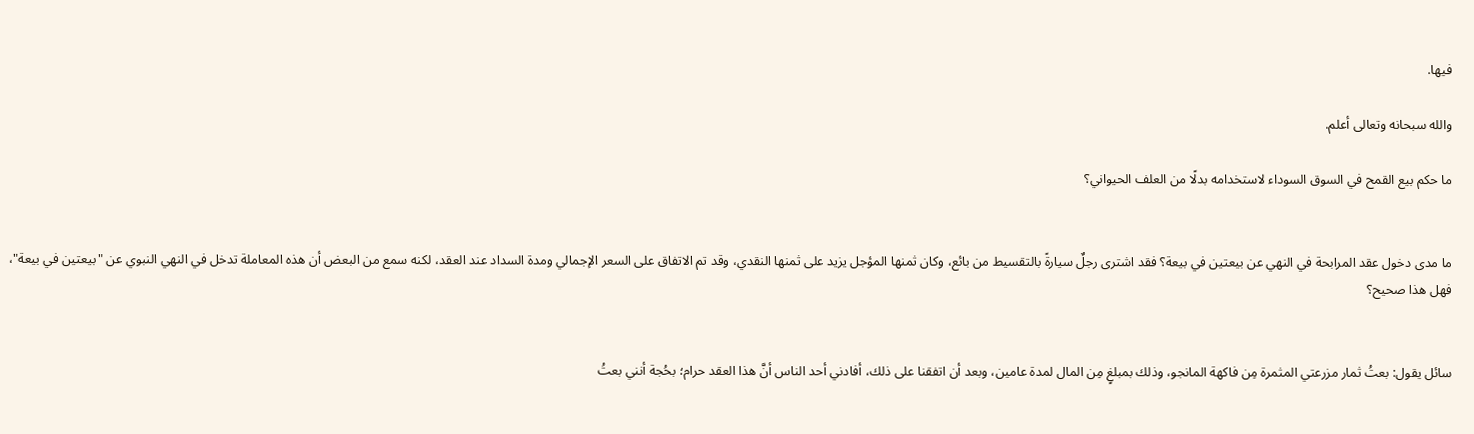فيها.

والله سبحانه وتعالى أعلم.

ما حكم بيع القمح في السوق السوداء لاستخدامه بدلًا من العلف الحيواني؟


ما مدى دخول عقد المرابحة في النهي عن بيعتين في بيعة؟ فقد اشترى رجلٌ سيارةً بالتقسيط من بائع، وكان ثمنها المؤجل يزيد على ثمنها النقدي، وقد تم الاتفاق على السعر الإجمالي ومدة السداد عند العقد، لكنه سمع من البعض أن هذه المعاملة تدخل في النهي النبوي عن "بيعتين في بيعة"، فهل هذا صحيح؟


سائل يقول: بعتُ ثمار مزرعتي المثمرة مِن فاكهة المانجو، وذلك بمبلغٍ مِن المال لمدة عامين، وبعد أن اتفقنا على ذلك، أفادني أحد الناس أنَّ هذا العقد حرام؛ بحُجة أنني بعتُ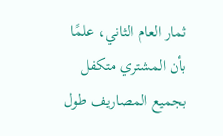ثمار العام الثاني، علمًا بأن المشتري متكفل بجميع المصاريف طول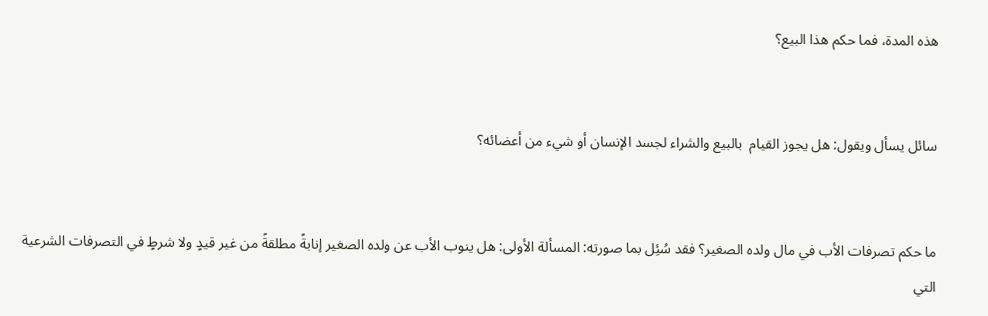هذه المدة، فما حكم هذا البيع؟


سائل يسأل ويقول: هل يجوز القيام  بالبيع والشراء لجسد الإنسان أو شيء من أعضائه؟


ما حكم تصرفات الأب في مال ولده الصغير؟ فقد سُئِل بما صورته: المسألة الأولى: هل ينوب الأب عن ولده الصغير إنابةً مطلقةً من غير قيدٍ ولا شرطٍ في التصرفات الشرعية التي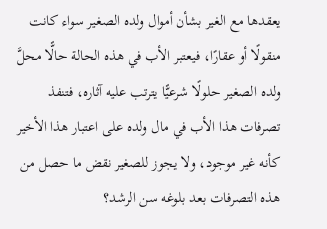يعقدها مع الغير بشأن أموال ولده الصغير سواء كانت منقولًا أو عقارًا، فيعتبر الأب في هذه الحالة حالًّا محلَّ ولده الصغير حلولًا شرعيًّا يترتب عليه آثاره، فتنفذ تصرفات هذا الأب في مال ولده على اعتبار هذا الأخير كأنه غير موجود، ولا يجوز للصغير نقض ما حصل من هذه التصرفات بعد بلوغه سن الرشد؟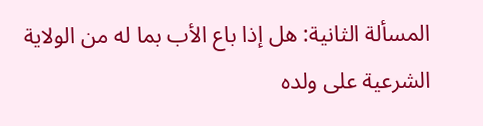المسألة الثانية: هل إذا باع الأب بما له من الولاية الشرعية على ولده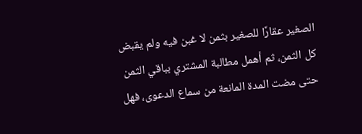الصغير عقارًا للصغير بثمن لا غبن فيه ولم يقبض كل الثمن، ثم أهمل مطالبة المشتري بباقي الثمن حتى مضت المدة المانعة من سماع الدعوى، فهل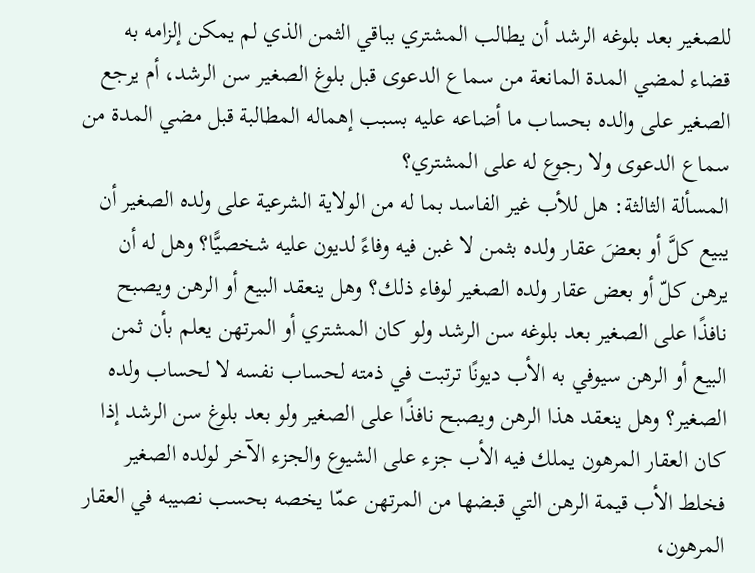للصغير بعد بلوغه الرشد أن يطالب المشتري بباقي الثمن الذي لم يمكن إلزامه به قضاء لمضي المدة المانعة من سماع الدعوى قبل بلوغ الصغير سن الرشد، أم يرجع الصغير على والده بحساب ما أضاعه عليه بسبب إهماله المطالبة قبل مضي المدة من سماع الدعوى ولا رجوع له على المشتري؟
المسألة الثالثة: هل للأب غير الفاسد بما له من الولاية الشرعية على ولده الصغير أن يبيع كلَّ أو بعضَ عقار ولده بثمن لا غبن فيه وفاءً لديون عليه شخصيًّا؟ وهل له أن يرهن كلّ أو بعض عقار ولده الصغير لوفاء ذلك؟ وهل ينعقد البيع أو الرهن ويصبح نافذًا على الصغير بعد بلوغه سن الرشد ولو كان المشتري أو المرتهن يعلم بأن ثمن البيع أو الرهن سيوفي به الأب ديونًا ترتبت في ذمته لحساب نفسه لا لحساب ولده الصغير؟ وهل ينعقد هذا الرهن ويصبح نافذًا على الصغير ولو بعد بلوغ سن الرشد إذا كان العقار المرهون يملك فيه الأب جزء على الشيوع والجزء الآخر لولده الصغير فخلط الأب قيمة الرهن التي قبضها من المرتهن عمّا يخصه بحسب نصيبه في العقار المرهون،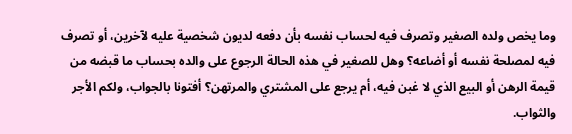وما يخص ولده الصغير وتصرف فيه لحساب نفسه بأن دفعه لديون شخصية عليه لآخرين، أو تصرف فيه لمصلحة نفسه أو أضاعه؟ وهل للصغير في هذه الحالة الرجوع على والده بحساب ما قبضه من قيمة الرهن أو البيع الذي لا غبن فيه، أم يرجع على المشتري والمرتهن؟ أفتونا بالجواب، ولكم الأجر والثواب.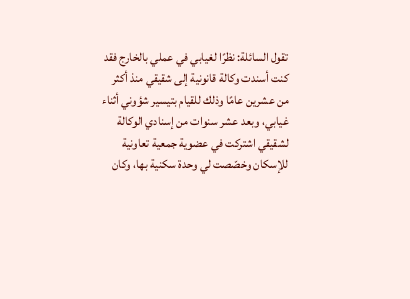تقول السائلة: نظرًا لغيابي في عملي بالخارج فقد كنت أسندت وكالة قانونية إلى شقيقي منذ أكثر من عشرين عامًا وذلك للقيام بتيسير شؤوني أثناء غيابي، وبعد عشر سنوات من إسنادي الوكالة لشقيقي اشتركت في عضوية جمعية تعاونية للإسكان وخصّصت لي وحدة سكنية بها، وكان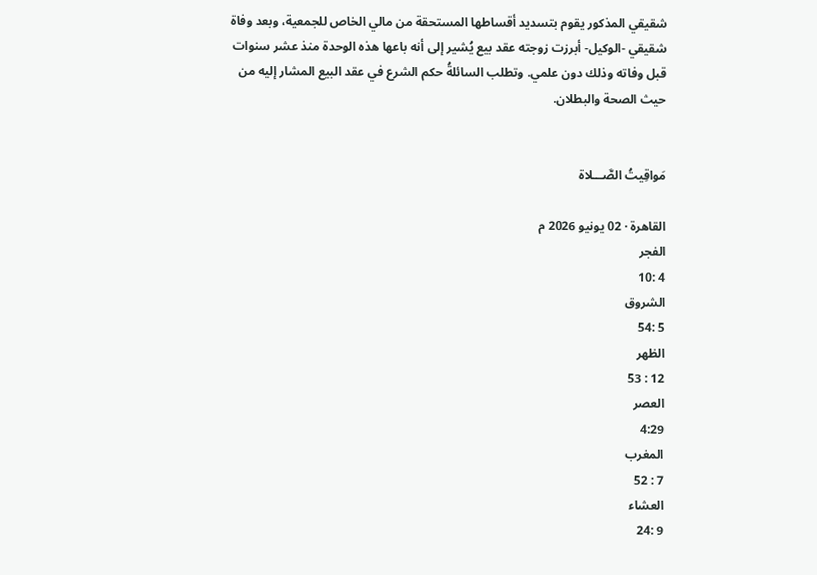شقيقي المذكور يقوم بتسديد أقساطها المستحقة من مالي الخاص للجمعية، وبعد وفاة شقيقي -الوكيل- أبرزت زوجته عقد بيع يُشير إلى أنه باعها هذه الوحدة منذ عشر سنوات قبل وفاته وذلك دون علمي. وتطلب السائلةُ حكم الشرع في عقد البيع المشار إليه من حيث الصحة والبطلان.


مَواقِيتُ الصَّـــلاة

القاهرة · 02 يونيو 2026 م
الفجر
4 :10
الشروق
5 :54
الظهر
12 : 53
العصر
4:29
المغرب
7 : 52
العشاء
9 :24